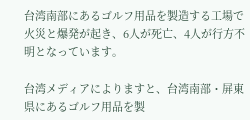台湾南部にあるゴルフ用品を製造する工場で火災と爆発が起き、6人が死亡、4人が行方不明となっています。

台湾メディアによりますと、台湾南部・屏東県にあるゴルフ用品を製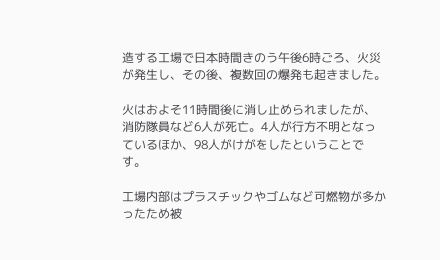造する工場で日本時間きのう午後6時ごろ、火災が発生し、その後、複数回の爆発も起きました。

火はおよそ11時間後に消し止められましたが、消防隊員など6人が死亡。4人が行方不明となっているほか、98人がけがをしたということです。

工場内部はプラスチックやゴムなど可燃物が多かったため被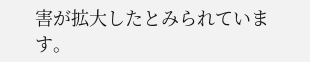害が拡大したとみられています。